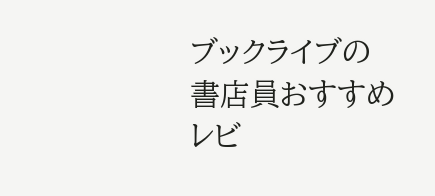ブックライブの書店員おすすめレビ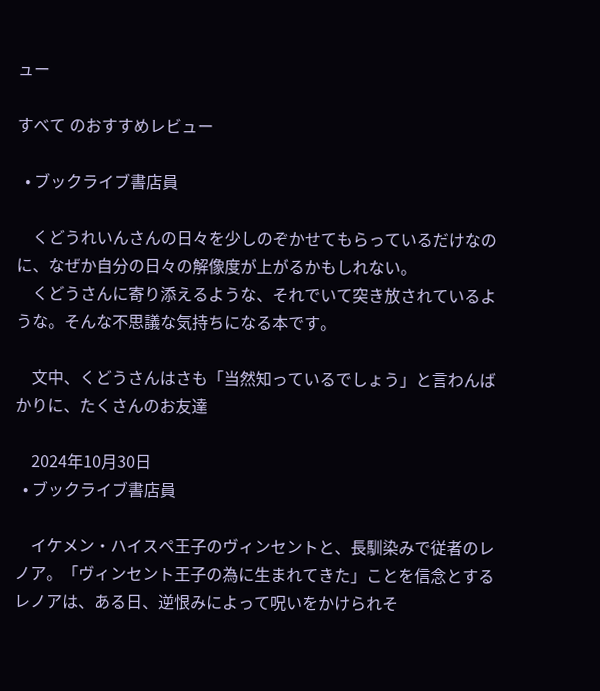ュー

すべて のおすすめレビュー

  • ブックライブ書店員

    くどうれいんさんの日々を少しのぞかせてもらっているだけなのに、なぜか自分の日々の解像度が上がるかもしれない。
    くどうさんに寄り添えるような、それでいて突き放されているような。そんな不思議な気持ちになる本です。

    文中、くどうさんはさも「当然知っているでしょう」と言わんばかりに、たくさんのお友達

    2024年10月30日
  • ブックライブ書店員

    イケメン・ハイスペ王子のヴィンセントと、長馴染みで従者のレノア。「ヴィンセント王子の為に生まれてきた」ことを信念とするレノアは、ある日、逆恨みによって呪いをかけられそ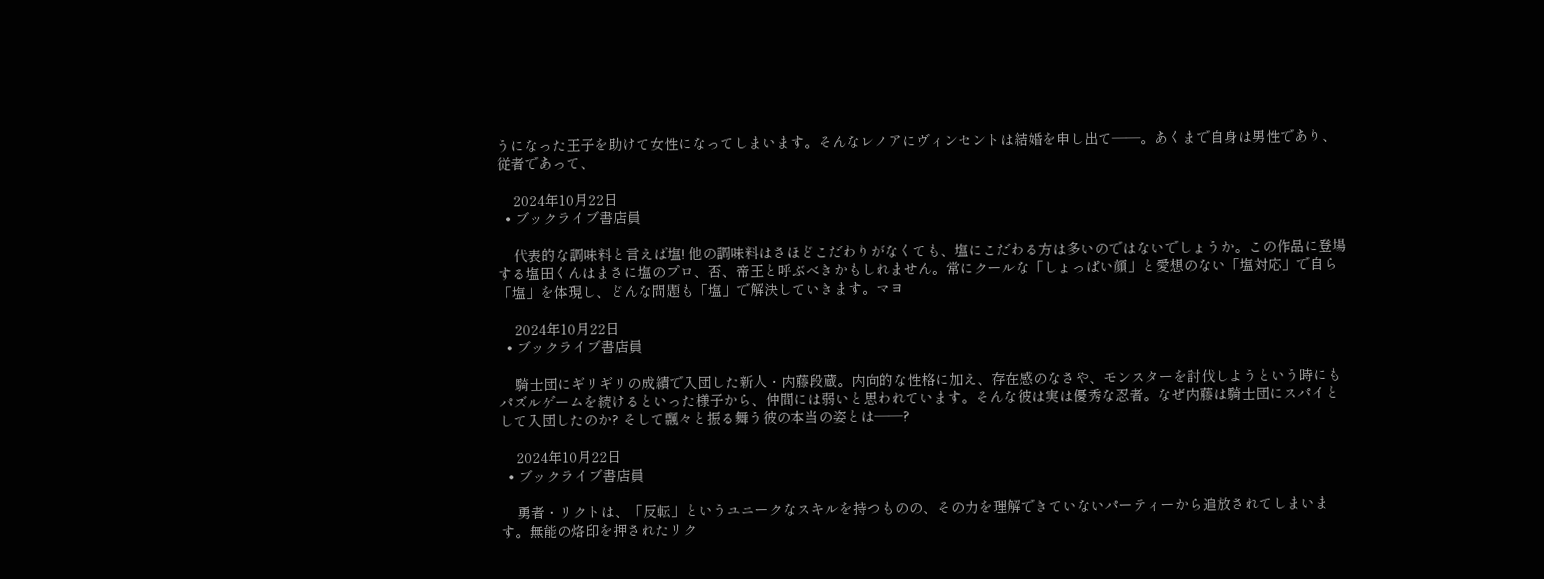うになった王子を助けて女性になってしまいます。そんなレノアにヴィンセントは結婚を申し出て――。あくまで自身は男性であり、従者であって、

    2024年10月22日
  • ブックライブ書店員

    代表的な調味料と言えば塩! 他の調味料はさほどこだわりがなくても、塩にこだわる方は多いのではないでしょうか。この作品に登場する塩田くんはまさに塩のプロ、否、帝王と呼ぶべきかもしれません。常にクールな「しょっぱい顔」と愛想のない「塩対応」で自ら「塩」を体現し、どんな問題も「塩」で解決していきます。マヨ

    2024年10月22日
  • ブックライブ書店員

    騎士団にギリギリの成績で入団した新人・内藤段蔵。内向的な性格に加え、存在感のなさや、モンスターを討伐しようという時にもパズルゲームを続けるといった様子から、仲間には弱いと思われています。そんな彼は実は優秀な忍者。なぜ内藤は騎士団にスパイとして入団したのか? そして飄々と振る舞う彼の本当の姿とは――?

    2024年10月22日
  • ブックライブ書店員

    勇者・リクトは、「反転」というユニークなスキルを持つものの、その力を理解できていないパーティーから追放されてしまいます。無能の烙印を押されたリク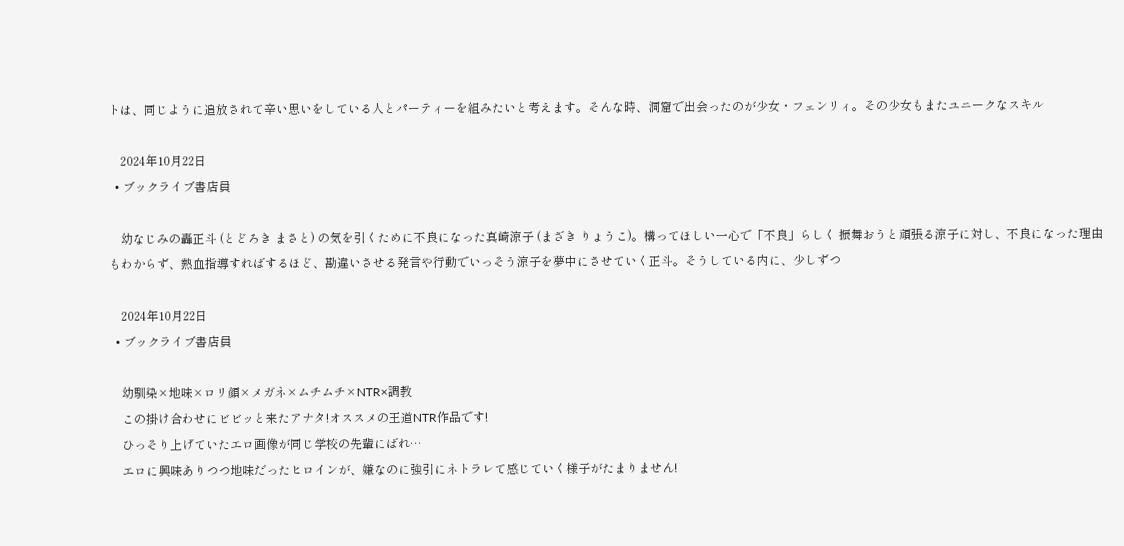トは、同じように追放されて辛い思いをしている人とパーティーを組みたいと考えます。そんな時、洞窟で出会ったのが少女・フェンリィ。その少女もまたユニークなスキル

    2024年10月22日
  • ブックライブ書店員

    幼なじみの轟正斗 (とどろき まさと) の気を引くために不良になった真崎涼子 (まざき りょうこ)。構ってほしい一心で「不良」らしく 振舞おうと頑張る涼子に対し、不良になった理由もわからず、熱血指導すればするほど、勘違いさせる発言や行動でいっそう涼子を夢中にさせていく正斗。そうしている内に、少しずつ

    2024年10月22日
  • ブックライブ書店員

    幼馴染×地味×ロリ顔×メガネ×ムチムチ×NTR×調教
    この掛け合わせにビビッと来たアナタ!オススメの王道NTR作品です!
    ひっそり上げていたエロ画像が同じ学校の先輩にばれ…
    エロに興味ありつつ地味だったヒロインが、嫌なのに強引にネトラレて感じていく様子がたまりません!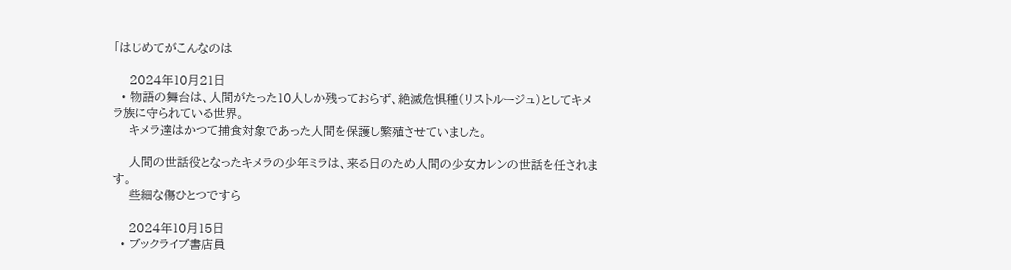「はじめてがこんなのは

    2024年10月21日
  • 物語の舞台は、人間がたった10人しか残っておらず、絶滅危惧種(リストルージュ)としてキメラ族に守られている世界。
    キメラ達はかつて捕食対象であった人間を保護し繁殖させていました。

    人間の世話役となったキメラの少年ミラは、来る日のため人間の少女カレンの世話を任されます。
    些細な傷ひとつですら

    2024年10月15日
  • ブックライブ書店員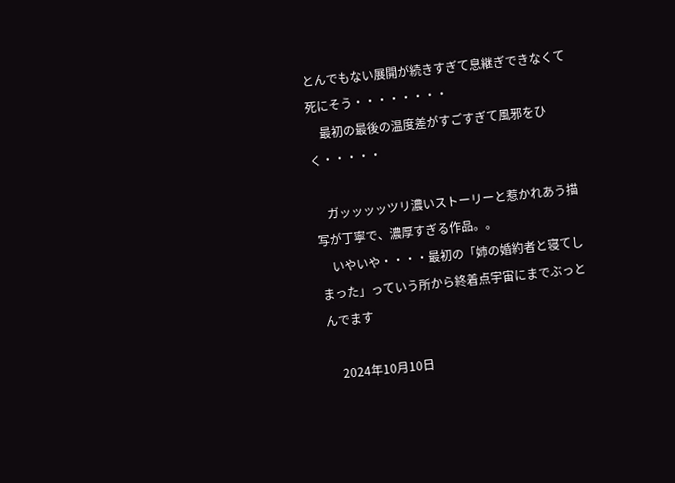とんでもない展開が続きすぎて息継ぎできなくて死にそう・・・・・・・・
    最初の最後の温度差がすごすぎて風邪をひく・・・・・

    ガッッッッツリ濃いストーリーと惹かれあう描写が丁寧で、濃厚すぎる作品。。
    いやいや・・・・最初の「姉の婚約者と寝てしまった」っていう所から終着点宇宙にまでぶっとんでます

    2024年10月10日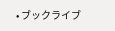• ブックライブ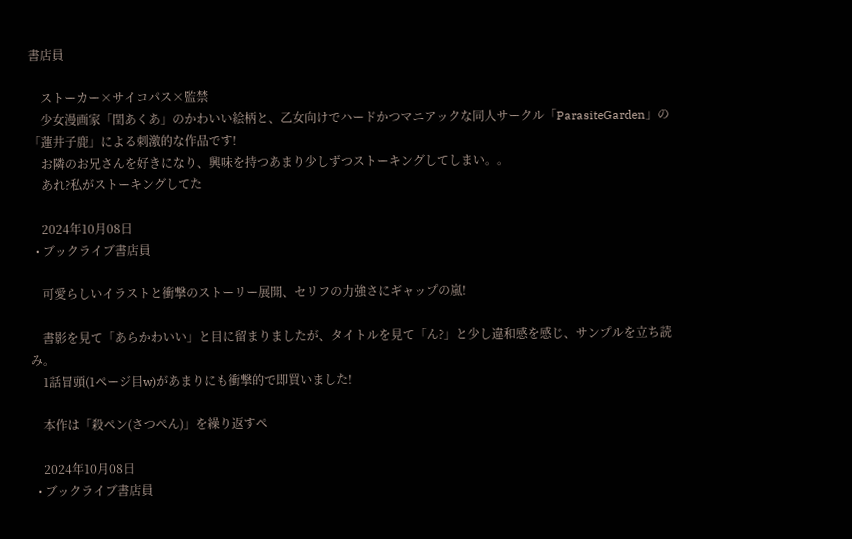書店員

    ストーカー×サイコパス×監禁
    少女漫画家「閏あくあ」のかわいい絵柄と、乙女向けでハードかつマニアックな同人サークル「ParasiteGarden」の「蓮井子鹿」による刺激的な作品です!
    お隣のお兄さんを好きになり、興味を持つあまり少しずつストーキングしてしまい。。
    あれ?私がストーキングしてた

    2024年10月08日
  • ブックライブ書店員

    可愛らしいイラストと衝撃のストーリー展開、セリフの力強さにギャップの嵐!

    書影を見て「あらかわいい」と目に留まりましたが、タイトルを見て「ん?」と少し違和感を感じ、サンプルを立ち読み。
    1話冒頭(1ページ目w)があまりにも衝撃的で即買いました!

    本作は「殺ペン(さつぺん)」を繰り返すペ

    2024年10月08日
  • ブックライブ書店員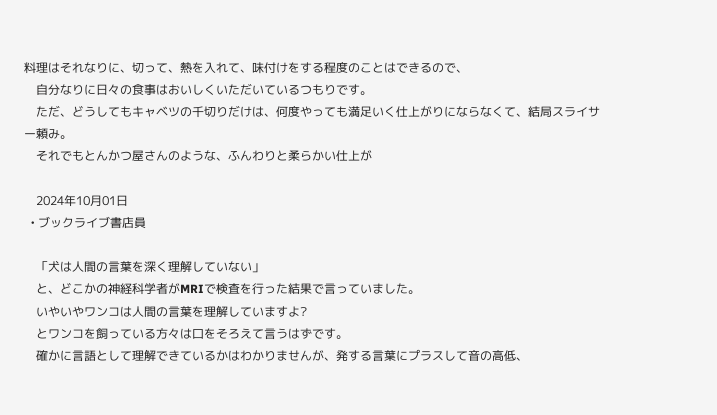料理はそれなりに、切って、熱を入れて、味付けをする程度のことはできるので、
    自分なりに日々の食事はおいしくいただいているつもりです。
    ただ、どうしてもキャベツの千切りだけは、何度やっても満足いく仕上がりにならなくて、結局スライサー頼み。
    それでもとんかつ屋さんのような、ふんわりと柔らかい仕上が

    2024年10月01日
  • ブックライブ書店員

    「犬は人間の言葉を深く理解していない」
    と、どこかの神経科学者がMRIで検査を行った結果で言っていました。
    いやいやワンコは人間の言葉を理解していますよ?
    とワンコを飼っている方々は口をそろえて言うはずです。
    確かに言語として理解できているかはわかりませんが、発する言葉にプラスして音の高低、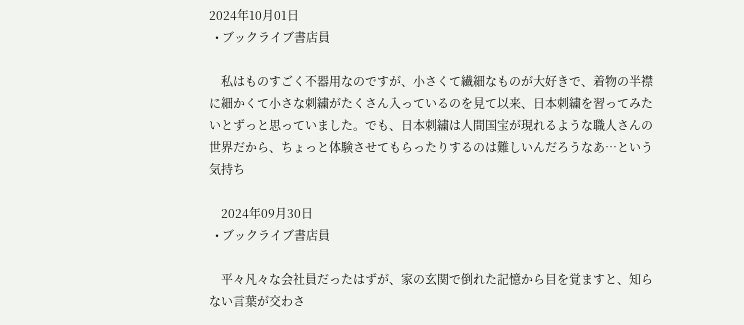2024年10月01日
  • ブックライブ書店員

    私はものすごく不器用なのですが、小さくて繊細なものが大好きで、着物の半襟に細かくて小さな刺繍がたくさん入っているのを見て以来、日本刺繍を習ってみたいとずっと思っていました。でも、日本刺繍は人間国宝が現れるような職人さんの世界だから、ちょっと体験させてもらったりするのは難しいんだろうなあ…という気持ち

    2024年09月30日
  • ブックライブ書店員

    平々凡々な会社員だったはずが、家の玄関で倒れた記憶から目を覚ますと、知らない言葉が交わさ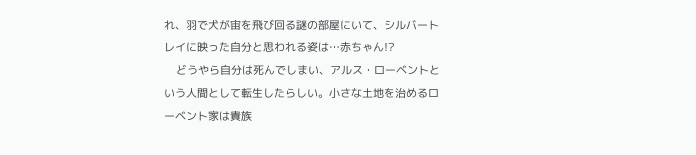れ、羽で犬が宙を飛び回る謎の部屋にいて、シルバートレイに映った自分と思われる姿は…赤ちゃん!?
    どうやら自分は死んでしまい、アルス・ローベントという人間として転生したらしい。小さな土地を治めるローベント家は貴族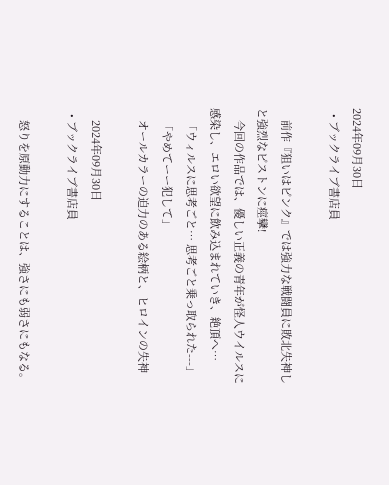2024年09月30日
  • ブックライブ書店員

    前作『狙いはピンク』では強力な戦闘員に敗北失神しと強烈なピストンに痙攣!
    今回の作品では、優しい正義の青年が怪人ウイルスに感染し、エロい欲望に飲み込まれていき、絶頂へ…
    「ウィルスに思考ごと… 思考ごと乗っ取られた---」
    「やめてーー犯して」
    オールカラーの迫力のある絵柄と、ヒロインの失神

    2024年09月30日
  • ブックライブ書店員

    怒りを原動力にすることは、強さにも弱さにもなる。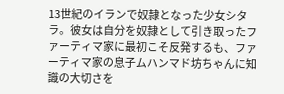13世紀のイランで奴隷となった少女シタラ。彼女は自分を奴隷として引き取ったファーティマ家に最初こそ反発するも、ファーティマ家の息子ムハンマド坊ちゃんに知識の大切さを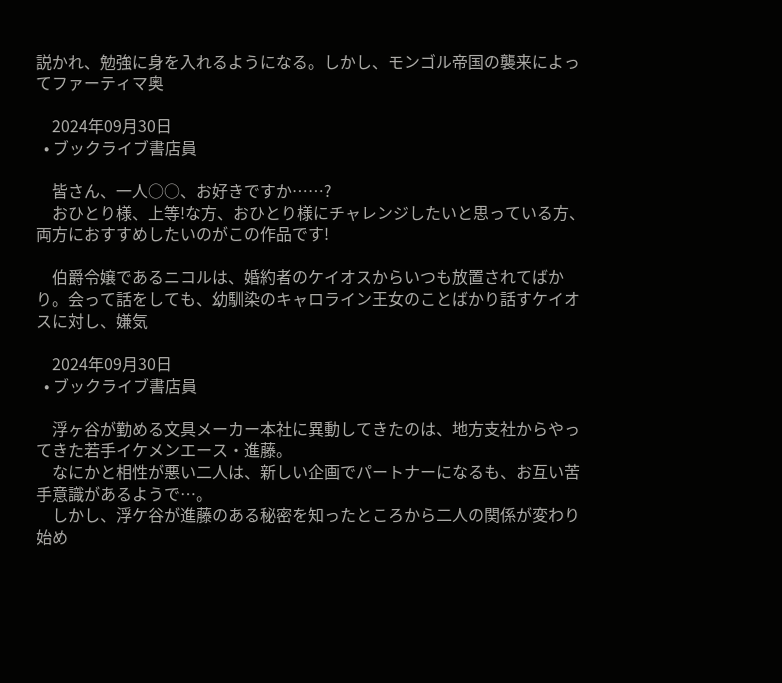説かれ、勉強に身を入れるようになる。しかし、モンゴル帝国の襲来によってファーティマ奥

    2024年09月30日
  • ブックライブ書店員

    皆さん、一人○○、お好きですか……?
    おひとり様、上等!な方、おひとり様にチャレンジしたいと思っている方、両方におすすめしたいのがこの作品です!

    伯爵令嬢であるニコルは、婚約者のケイオスからいつも放置されてばかり。会って話をしても、幼馴染のキャロライン王女のことばかり話すケイオスに対し、嫌気

    2024年09月30日
  • ブックライブ書店員

    浮ヶ谷が勤める文具メーカー本社に異動してきたのは、地方支社からやってきた若手イケメンエース・進藤。
    なにかと相性が悪い二人は、新しい企画でパートナーになるも、お互い苦手意識があるようで…。
    しかし、浮ケ谷が進藤のある秘密を知ったところから二人の関係が変わり始め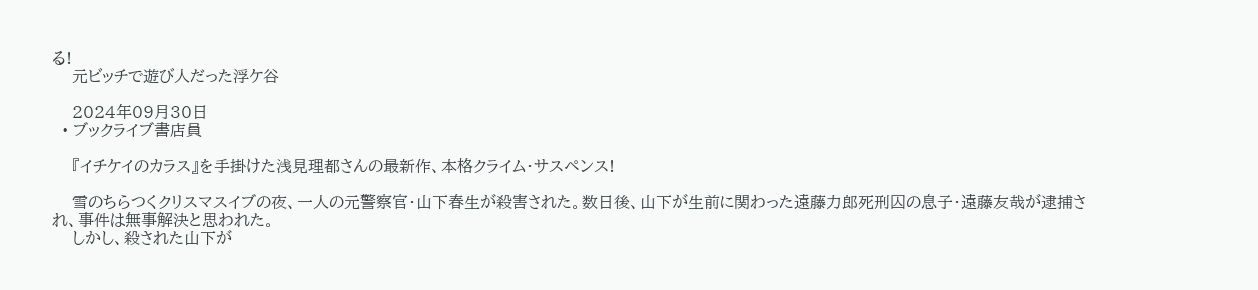る!
    元ビッチで遊び人だった浮ケ谷

    2024年09月30日
  • ブックライブ書店員

    『イチケイのカラス』を手掛けた浅見理都さんの最新作、本格クライム・サスペンス!

    雪のちらつくクリスマスイブの夜、一人の元警察官・山下春生が殺害された。数日後、山下が生前に関わった遠藤力郎死刑囚の息子・遠藤友哉が逮捕され、事件は無事解決と思われた。
    しかし、殺された山下が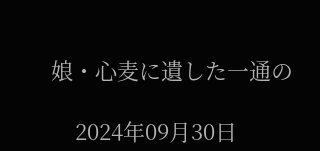娘・心麦に遺した一通の

    2024年09月30日